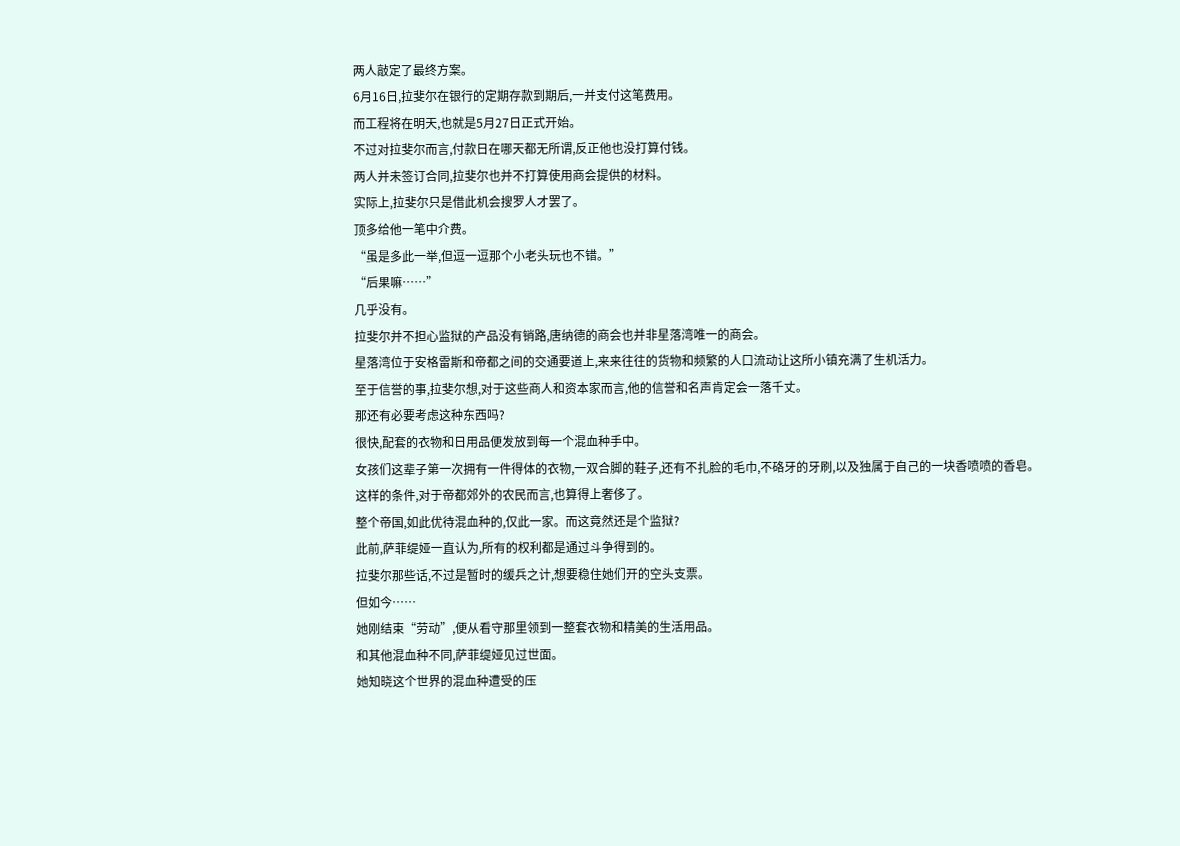两人敲定了最终方案。
6月16日,拉斐尔在银行的定期存款到期后,一并支付这笔费用。
而工程将在明天,也就是5月27日正式开始。
不过对拉斐尔而言,付款日在哪天都无所谓,反正他也没打算付钱。
两人并未签订合同,拉斐尔也并不打算使用商会提供的材料。
实际上,拉斐尔只是借此机会搜罗人才罢了。
顶多给他一笔中介费。
“虽是多此一举,但逗一逗那个小老头玩也不错。”
“后果嘛……”
几乎没有。
拉斐尔并不担心监狱的产品没有销路,唐纳德的商会也并非星落湾唯一的商会。
星落湾位于安格雷斯和帝都之间的交通要道上,来来往往的货物和频繁的人口流动让这所小镇充满了生机活力。
至于信誉的事,拉斐尔想,对于这些商人和资本家而言,他的信誉和名声肯定会一落千丈。
那还有必要考虑这种东西吗?
很快,配套的衣物和日用品便发放到每一个混血种手中。
女孩们这辈子第一次拥有一件得体的衣物,一双合脚的鞋子,还有不扎脸的毛巾,不硌牙的牙刷,以及独属于自己的一块香喷喷的香皂。
这样的条件,对于帝都郊外的农民而言,也算得上奢侈了。
整个帝国,如此优待混血种的,仅此一家。而这竟然还是个监狱?
此前,萨菲缇娅一直认为,所有的权利都是通过斗争得到的。
拉斐尔那些话,不过是暂时的缓兵之计,想要稳住她们开的空头支票。
但如今……
她刚结束“劳动”,便从看守那里领到一整套衣物和精美的生活用品。
和其他混血种不同,萨菲缇娅见过世面。
她知晓这个世界的混血种遭受的压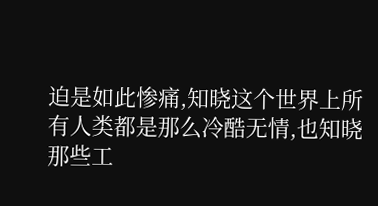迫是如此惨痛,知晓这个世界上所有人类都是那么冷酷无情,也知晓那些工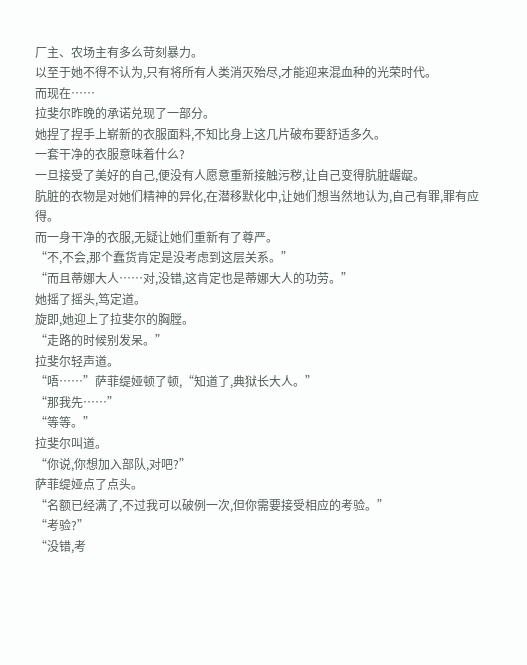厂主、农场主有多么苛刻暴力。
以至于她不得不认为,只有将所有人类消灭殆尽,才能迎来混血种的光荣时代。
而现在……
拉斐尔昨晚的承诺兑现了一部分。
她捏了捏手上崭新的衣服面料,不知比身上这几片破布要舒适多久。
一套干净的衣服意味着什么?
一旦接受了美好的自己,便没有人愿意重新接触污秽,让自己变得肮脏龌龊。
肮脏的衣物是对她们精神的异化,在潜移默化中,让她们想当然地认为,自己有罪,罪有应得。
而一身干净的衣服,无疑让她们重新有了尊严。
“不,不会,那个蠢货肯定是没考虑到这层关系。”
“而且蒂娜大人……对,没错,这肯定也是蒂娜大人的功劳。”
她摇了摇头,笃定道。
旋即,她迎上了拉斐尔的胸膛。
“走路的时候别发呆。”
拉斐尔轻声道。
“唔……”萨菲缇娅顿了顿,“知道了,典狱长大人。”
“那我先……”
“等等。”
拉斐尔叫道。
“你说,你想加入部队,对吧?”
萨菲缇娅点了点头。
“名额已经满了,不过我可以破例一次,但你需要接受相应的考验。”
“考验?”
“没错,考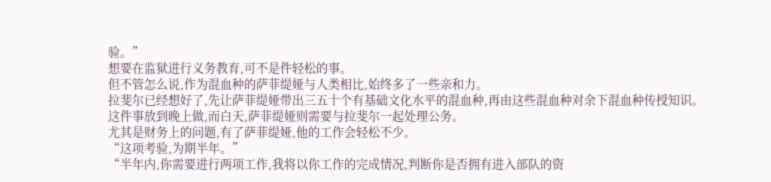验。”
想要在监狱进行义务教育,可不是件轻松的事。
但不管怎么说,作为混血种的萨菲缇娅与人类相比,始终多了一些亲和力。
拉斐尔已经想好了,先让萨菲缇娅带出三五十个有基础文化水平的混血种,再由这些混血种对余下混血种传授知识。
这件事放到晚上做,而白天,萨菲缇娅则需要与拉斐尔一起处理公务。
尤其是财务上的问题,有了萨菲缇娅,他的工作会轻松不少。
“这项考验,为期半年。”
“半年内,你需要进行两项工作,我将以你工作的完成情况,判断你是否拥有进入部队的资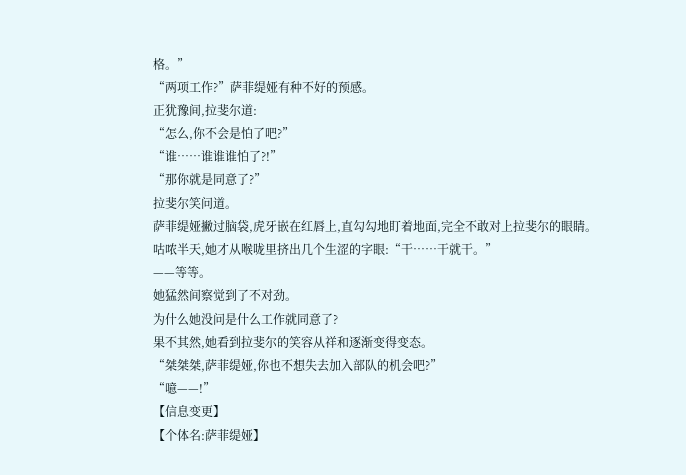格。”
“两项工作?”萨菲缇娅有种不好的预感。
正犹豫间,拉斐尔道:
“怎么,你不会是怕了吧?”
“谁……谁谁谁怕了?!”
“那你就是同意了?”
拉斐尔笑问道。
萨菲缇娅撇过脑袋,虎牙嵌在红唇上,直勾勾地盯着地面,完全不敢对上拉斐尔的眼睛。
咕哝半天,她才从喉咙里挤出几个生涩的字眼:“干……干就干。”
——等等。
她猛然间察觉到了不对劲。
为什么她没问是什么工作就同意了?
果不其然,她看到拉斐尔的笑容从祥和逐渐变得变态。
“桀桀桀,萨菲缇娅,你也不想失去加入部队的机会吧?”
“噫——!”
【信息变更】
【个体名:萨菲缇娅】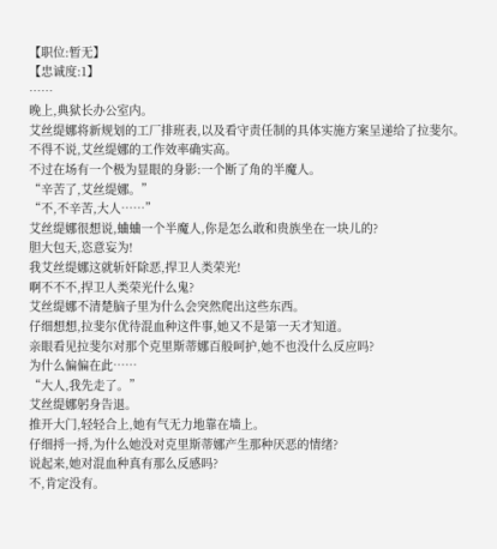【职位:暂无】
【忠诚度:1】
……
晚上,典狱长办公室内。
艾丝缇娜将新规划的工厂排班表,以及看守责任制的具体实施方案呈递给了拉斐尔。
不得不说,艾丝缇娜的工作效率确实高。
不过在场有一个极为显眼的身影:一个断了角的半魔人。
“辛苦了,艾丝缇娜。”
“不,不辛苦,大人……”
艾丝缇娜很想说,蛐蛐一个半魔人,你是怎么敢和贵族坐在一块儿的?
胆大包天,恣意妄为!
我艾丝缇娜这就斩奸除恶,捍卫人类荣光!
啊不不不,捍卫人类荣光什么鬼?
艾丝缇娜不清楚脑子里为什么会突然爬出这些东西。
仔细想想,拉斐尔优待混血种这件事,她又不是第一天才知道。
亲眼看见拉斐尔对那个克里斯蒂娜百般呵护,她不也没什么反应吗?
为什么偏偏在此……
“大人,我先走了。”
艾丝缇娜躬身告退。
推开大门,轻轻合上,她有气无力地靠在墙上。
仔细捋一捋,为什么她没对克里斯蒂娜产生那种厌恶的情绪?
说起来,她对混血种真有那么反感吗?
不,肯定没有。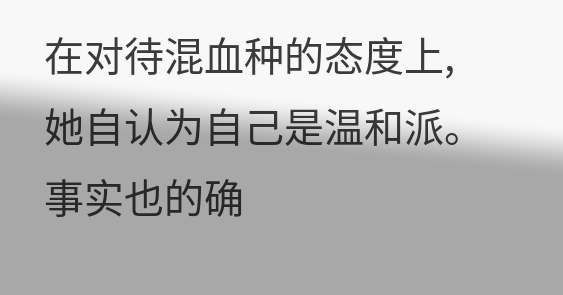在对待混血种的态度上,她自认为自己是温和派。
事实也的确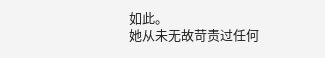如此。
她从未无故苛责过任何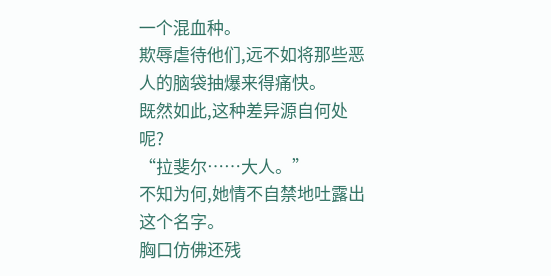一个混血种。
欺辱虐待他们,远不如将那些恶人的脑袋抽爆来得痛快。
既然如此,这种差异源自何处呢?
“拉斐尔……大人。”
不知为何,她情不自禁地吐露出这个名字。
胸口仿佛还残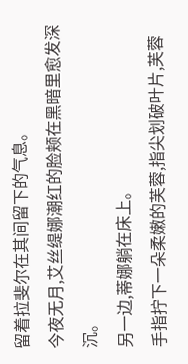留着拉斐尔在其间留下的气息。
今夜无月,艾丝缇娜潮红的脸颊在黑暗里愈发深沉。
另一边,蒂娜躺在床上。
手指拧下一朵柔嫩的芙蓉,指尖划破叶片,芙蓉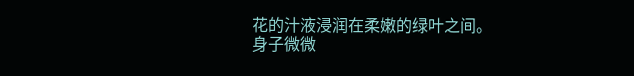花的汁液浸润在柔嫩的绿叶之间。
身子微微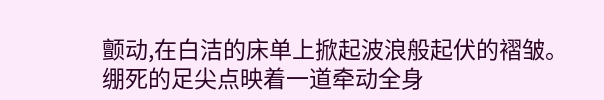颤动,在白洁的床单上掀起波浪般起伏的褶皱。
绷死的足尖点映着一道牵动全身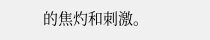的焦灼和刺激。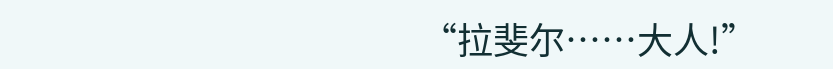“拉斐尔……大人!”